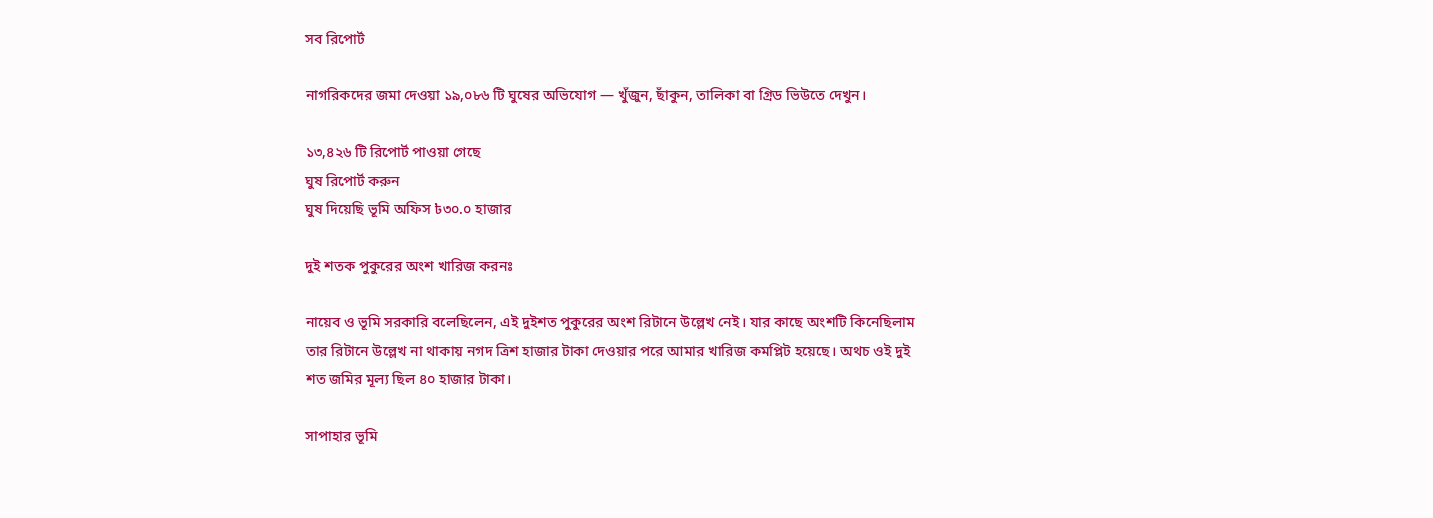সব রিপোর্ট

নাগরিকদের জমা দেওয়া ১৯,০৮৬ টি ঘুষের অভিযোগ — খুঁজুন, ছাঁকুন, তালিকা বা গ্রিড ভিউতে দেখুন।

১৩,৪২৬ টি রিপোর্ট পাওয়া গেছে
ঘুষ রিপোর্ট করুন
ঘুষ দিয়েছি ভূমি অফিস ৳৩০.০ হাজার

দুই শতক পুকুরের অংশ খারিজ করনঃ

নায়েব ও ভূমি সরকারি বলেছিলেন, এই দুইশত পুকুরের অংশ রিটানে উল্লেখ নেই। যার কাছে অংশটি কিনেছিলাম তার রিটানে উল্লেখ না থাকায় নগদ ত্রিশ হাজার টাকা দেওয়ার পরে আমার খারিজ কমপ্লিট হয়েছে। অথচ ওই দুই শত জমির মূল্য ছিল ৪০ হাজার টাকা।

সাপাহার ভূমি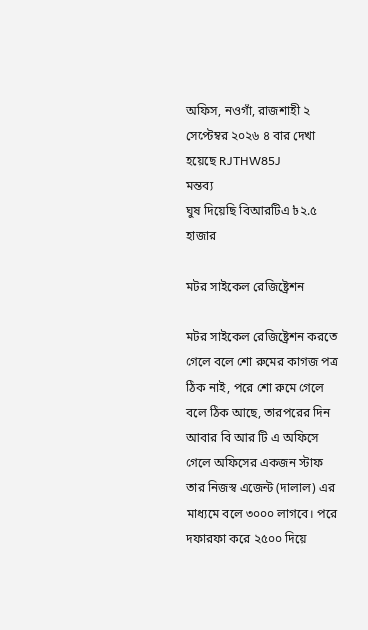অফিস, নওগাঁ, রাজশাহী ২ সেপ্টেম্বর ২০২৬ ৪ বার দেখা হয়েছে RJTHW85J
মন্তব্য
ঘুষ দিয়েছি বিআরটিএ ৳২.৫ হাজার

মটর সাইকেল রেজিষ্ট্রেশন

মটর সাইকেল রেজিষ্ট্রেশন করতে গেলে বলে শো রুমের কাগজ পত্র ঠিক নাই, পরে শো রুমে গেলে বলে ঠিক আছে, তারপরের দিন আবার বি আর টি এ অফিসে গেলে অফিসের একজন স্টাফ তার নিজস্ব এজেন্ট (দালাল) এর মাধ্যমে বলে ৩০০০ লাগবে। পরে দফারফা করে ২৫০০ দিয়ে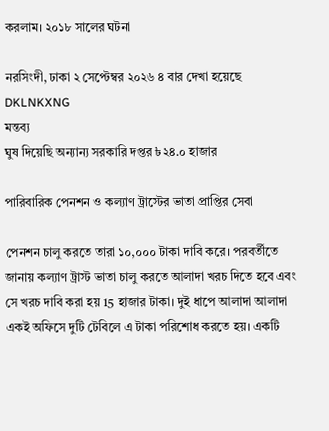করলাম। ২০১৮ সালের ঘটনা

নরসিংদী, ঢাকা ২ সেপ্টেম্বর ২০২৬ ৪ বার দেখা হয়েছে DKLNKXNG
মন্তব্য
ঘুষ দিয়েছি অন্যান্য সরকারি দপ্তর ৳২৪.০ হাজার

পারিবারিক পেনশন ও কল্যাণ ট্রাস্টের ভাতা প্রাপ্তির সেবা

পেনশন চালু করতে তারা ১০,০০০ টাকা দাবি করে। পরবর্তীতে জানায় কল্যাণ ট্রাস্ট ভাতা চালু করতে আলাদা খরচ দিতে হবে এবং সে খরচ দাবি করা হয় 15 হাজার টাকা। দুই ধাপে আলাদা আলাদা একই অফিসে দুটি টেবিলে এ টাকা পরিশোধ করতে হয়। একটি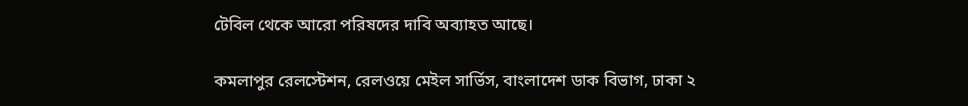টেবিল থেকে আরো পরিষদের দাবি অব্যাহত আছে।

কমলাপুর রেলস্টেশন, রেলওয়ে মেইল সার্ভিস, বাংলাদেশ ডাক বিভাগ, ঢাকা ২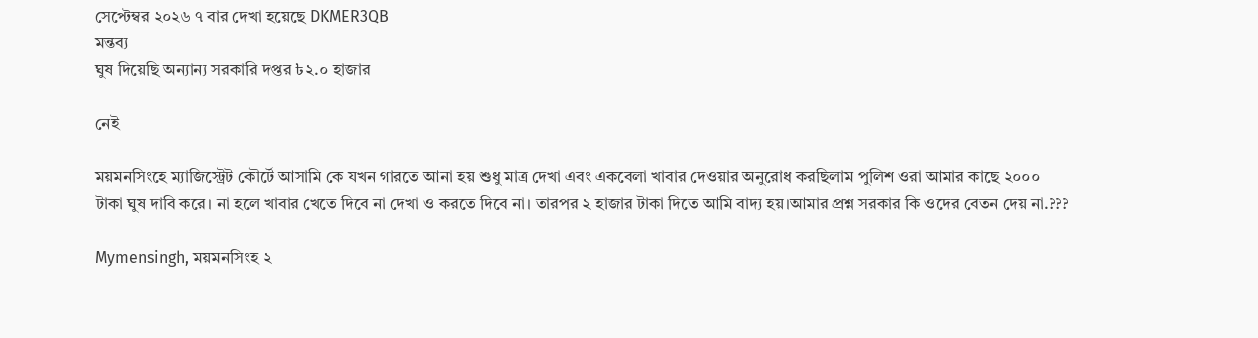সেপ্টেম্বর ২০২৬ ৭ বার দেখা হয়েছে DKMER3QB
মন্তব্য
ঘুষ দিয়েছি অন্যান্য সরকারি দপ্তর ৳২.০ হাজার

নেই

ময়মনসিংহে ম্যাজিস্ট্রেট কৌর্টে আসামি কে যখন গারতে আনা হয় শুধু মাত্র দেখা এবং একবেলা খাবার দেওয়ার অনুরোধ করছিলাম পুলিশ ওরা আমার কাছে ২০০০ টাকা ঘুষ দাবি করে। না হলে খাবার খেতে দিবে না দেখা ও করতে দিবে না। তারপর ২ হাজার টাকা দিতে আমি বাদ্য হয়।আমার প্রশ্ন সরকার কি ওদের বেতন দেয় না.???

Mymensingh, ময়মনসিংহ ২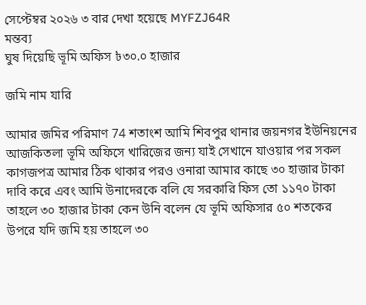সেপ্টেম্বর ২০২৬ ৩ বার দেখা হয়েছে MYFZJ64R
মন্তব্য
ঘুষ দিয়েছি ভূমি অফিস ৳৩০.০ হাজার

জমি নাম যারি

আমার জমির পরিমাণ 74 শতাংশ আমি শিবপুর থানার জয়নগর ইউনিয়নের আজকিতলা ভূমি অফিসে খারিজের জন্য যাই সেখানে যাওয়ার পর সকল কাগজপত্র আমার ঠিক থাকার পরও ওনারা আমার কাছে ৩০ হাজার টাকা দাবি করে এবং আমি উনাদেরকে বলি যে সরকারি ফিস তো ১১৭০ টাকা তাহলে ৩০ হাজার টাকা কেন উনি বলেন যে ভূমি অফিসার ৫০ শতকের উপরে যদি জমি হয় তাহলে ৩০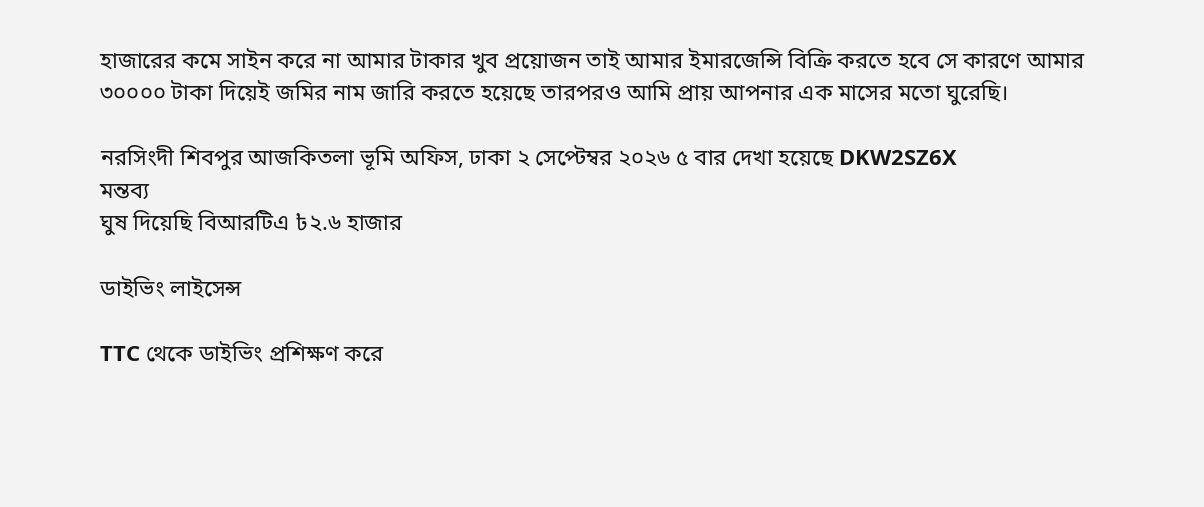হাজারের কমে সাইন করে না আমার টাকার খুব প্রয়োজন তাই আমার ইমারজেন্সি বিক্রি করতে হবে সে কারণে আমার ৩০০০০ টাকা দিয়েই জমির নাম জারি করতে হয়েছে তারপরও আমি প্রায় আপনার এক মাসের মতো ঘুরেছি।

নরসিংদী শিবপুর আজকিতলা ভূমি অফিস, ঢাকা ২ সেপ্টেম্বর ২০২৬ ৫ বার দেখা হয়েছে DKW2SZ6X
মন্তব্য
ঘুষ দিয়েছি বিআরটিএ ৳২.৬ হাজার

ডাইভিং লাইসেন্স

TTC থেকে ডাইভিং প্রশিক্ষণ করে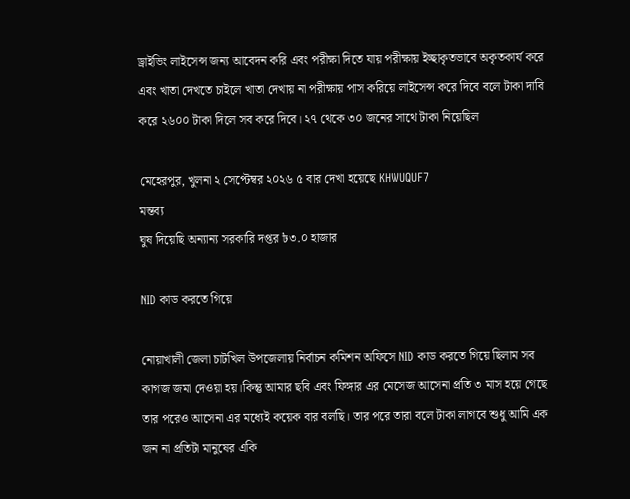ড্রাইভিং লাইসেন্স জন্য আবেদন করি এবং পরীক্ষা দিতে যায় পরীক্ষায় ইচ্ছাকৃতভাবে অকৃতকার্য করে এবং খাতা দেখতে চাইলে খাতা দেখায় না পরীক্ষায় পাস করিয়ে লাইসেন্স করে দিবে বলে টাকা দাবি করে ২৬০০ টাকা দিলে সব করে দিবে। ২৭ থেকে ৩০ জনের সাথে টাকা নিয়েছিল

মেহেরপুর, খুলনা ২ সেপ্টেম্বর ২০২৬ ৫ বার দেখা হয়েছে KHWUQUF7
মন্তব্য
ঘুষ দিয়েছি অন্যান্য সরকারি দপ্তর ৳৩.০ হাজার

NID কাড করতে গিয়ে

নোয়াখালী জেলা চাটখিল উপজেলায় নির্বাচন কমিশন অফিসে NID কাড করতে গিয়ে ছিলাম সব কাগজ জমা দেওয়া হয়।কিন্তু আমার ছবি এবং ফিঙ্গার এর মেসেজ আসেনা প্রতি ৩ মাস হয়ে গেছে তার পরেও আসেনা এর মধ্যেই কয়েক বার বলছি। তার পরে তারা বলে টাকা লাগবে শুধু আমি এক জন না প্রতিটা মানুষের একি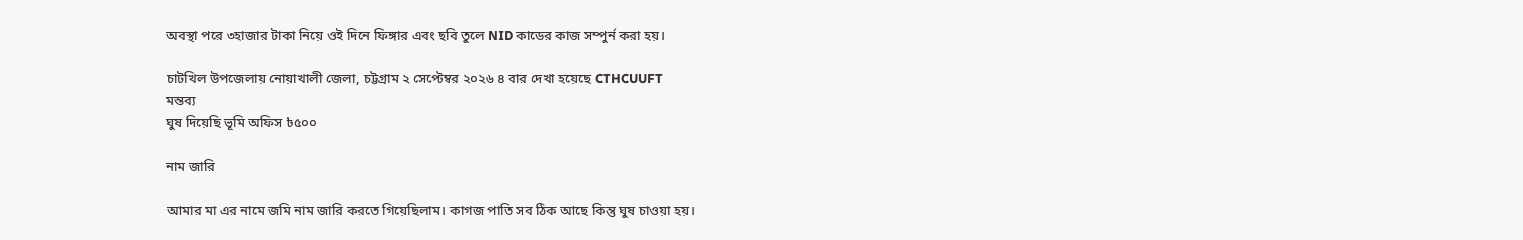অবস্থা পরে ৩হাজার টাকা নিয়ে ওই দিনে ফিঙ্গার এবং ছবি তুলে NID কাডের কাজ সম্পুর্ন করা হয়।

চাটখিল উপজেলায় নোয়াখালী জেলা, চট্টগ্রাম ২ সেপ্টেম্বর ২০২৬ ৪ বার দেখা হয়েছে CTHCUUFT
মন্তব্য
ঘুষ দিয়েছি ভূমি অফিস ৳৫০০

নাম জারি

আমার মা এর নামে জমি নাম জারি করতে গিয়েছিলাম। কাগজ পাতি সব ঠিক আছে কিন্তু ঘুষ চাওয়া হয়।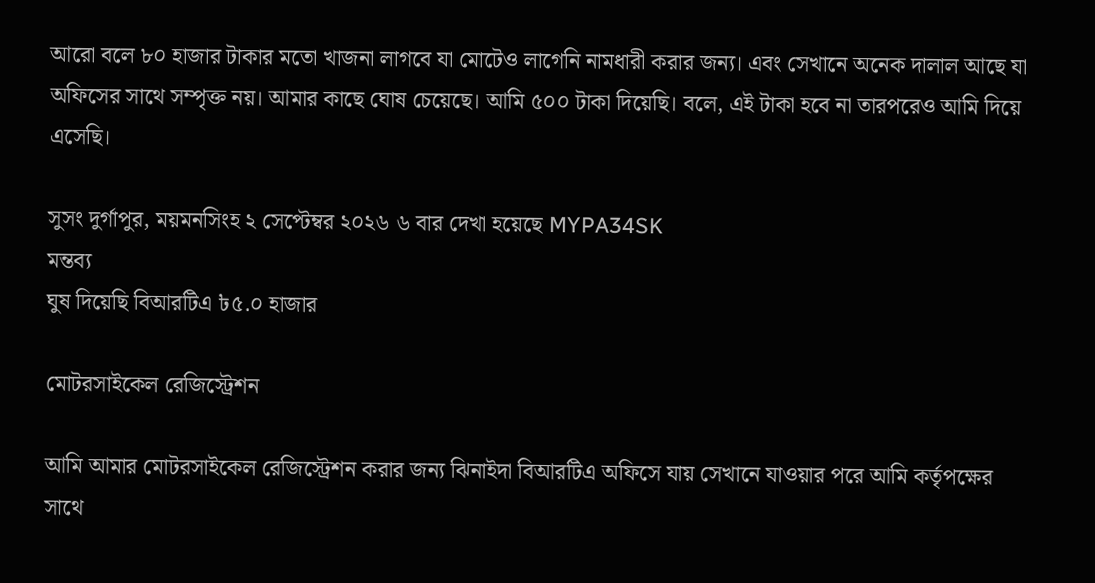আরো বলে ৮০ হাজার টাকার মতো খাজনা লাগবে যা মোটেও লাগেনি নামধারী করার জন্য। এবং সেখানে অনেক দালাল আছে যা অফিসের সাথে সম্পৃক্ত নয়। আমার কাছে ঘোষ চেয়েছে। আমি ৫০০ টাকা দিয়েছি। বলে, এই টাকা হবে না তারপরেও আমি দিয়ে এসেছি।

সুসং দুর্গাপুর, ময়মনসিংহ ২ সেপ্টেম্বর ২০২৬ ৬ বার দেখা হয়েছে MYPA34SK
মন্তব্য
ঘুষ দিয়েছি বিআরটিএ ৳৫.০ হাজার

মোটরসাইকেল রেজিস্ট্রেশন

আমি আমার মোটরসাইকেল রেজিস্ট্রেশন করার জন্য ঝিনাইদা বিআরটিএ অফিসে যায় সেখানে যাওয়ার পরে আমি কর্তৃপক্ষের সাথে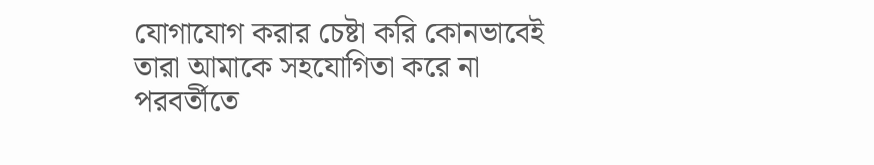যোগাযোগ করার চেষ্টা করি কোনভাবেই তারা আমাকে সহযোগিতা করে না পরবর্তীতে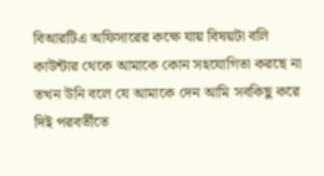বিআরটিএ অফিসারের কক্ষে যায় বিষয়টা বলি কাউন্টার থেকে আমাকে কোন সহযোগিতা করছে না তখন উনি বলে যে আমাকে দেন আমি সবকিছু করে দিই পরবর্তীতে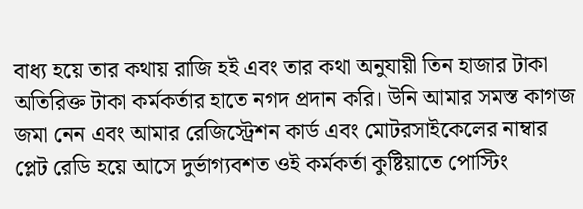বাধ্য হয়ে তার কথায় রাজি হই এবং তার কথা অনুযায়ী তিন হাজার টাকা অতিরিক্ত টাকা কর্মকর্তার হাতে নগদ প্রদান করি। উনি আমার সমস্ত কাগজ জমা নেন এবং আমার রেজিস্ট্রেশন কার্ড এবং মোটরসাইকেলের নাম্বার প্লেট রেডি হয়ে আসে দুর্ভাগ্যবশত ওই কর্মকর্তা কুষ্টিয়াতে পোস্টিং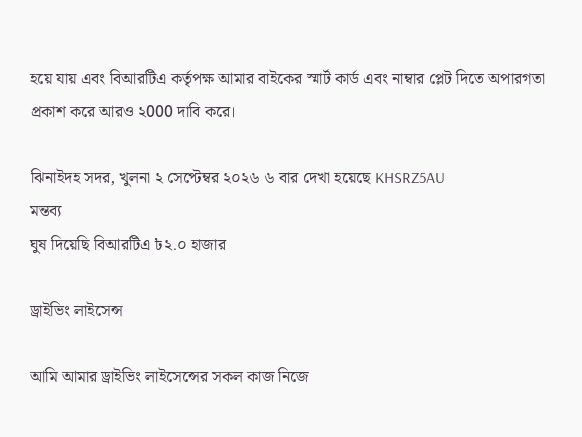হয়ে যায় এবং বিআরটিএ কর্তৃপক্ষ আমার বাইকের স্মার্ট কার্ড এবং নাম্বার প্লেট দিতে অপারগতা প্রকাশ করে আরও ২000 দাবি করে।

ঝিনাইদহ সদর, খুলনা ২ সেপ্টেম্বর ২০২৬ ৬ বার দেখা হয়েছে KHSRZ5AU
মন্তব্য
ঘুষ দিয়েছি বিআরটিএ ৳২.০ হাজার

ড্রাইভিং লাইসেন্স

আমি আমার ড্রাইভিং লাইসেন্সের সকল কাজ নিজে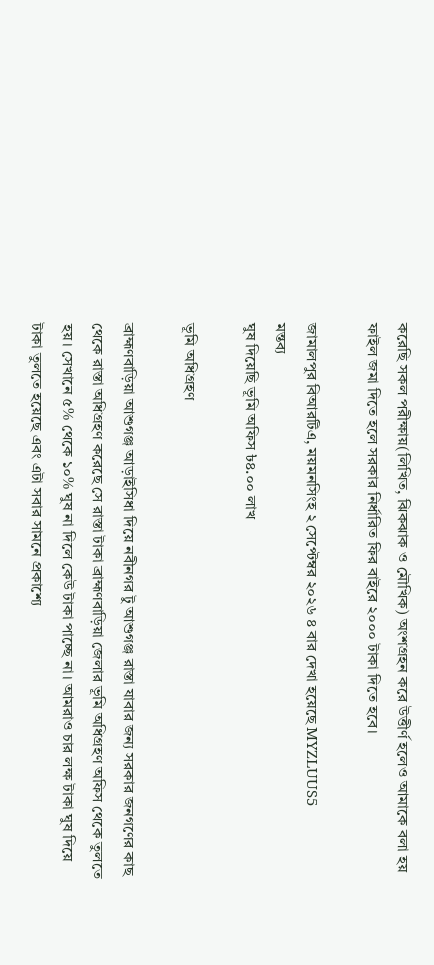করেছি সকল পরীক্ষায়(লিখিত, ঝিকঝাক ও মৌখিক) অংশগ্রহন করে উত্তীর্ণ হলেও আমাকে বলা হয় ফাইল জমা দিতে হলে সরকার নির্ধারিত ফির বাইরে ২০০০ টাকা দিতে হবে।

জামালপুর বিআরটিএ, ময়মনসিংহ ২ সেপ্টেম্বর ২০২৬ ৪ বার দেখা হয়েছে MYZLUUS5
মন্তব্য
ঘুষ দিয়েছি ভূমি অফিস ৳৪.০০ লাখ

ভূমি অধিগ্রহণ

ব্রাহ্মণবাড়িয়া আশুগঞ্জ আড়াইসিধা দিয়ে নবীনগর টু আশুগঞ্জ রাস্তা যাবার জন্য সরকার জনগণের কাছ থেকে রাস্তা অধিগ্রহণ করেছে সে রাস্তা টাকা ব্রাহ্মণবাড়িয়া জেলার ভূমি অধিগ্রহণ অফিস থেকে তুলতে হয়। সেখানে ৫% থেকে ১০% ঘুষ না দিলে কেউ টাকা পাচ্ছে না। আমরাও চার লক্ষ টাকা ঘুষ দিয়ে টাকা তুলতে হয়েছে এবং এটা সবার সামনে প্রকাশ্যে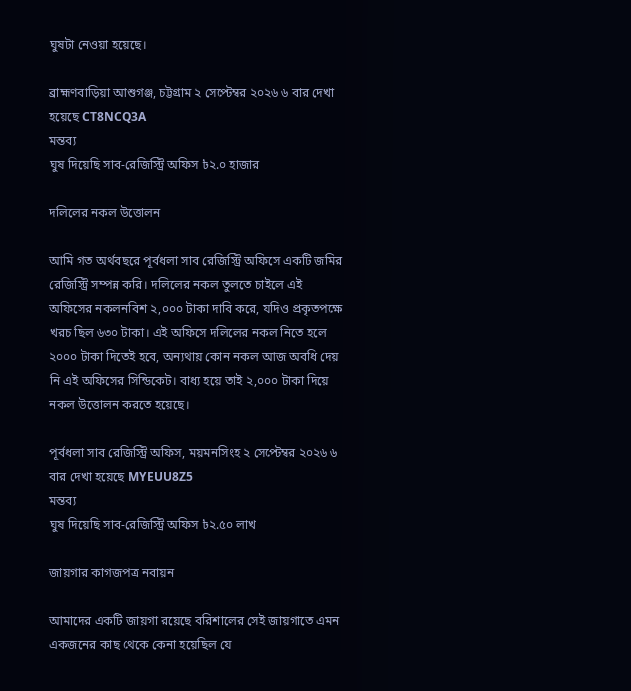ঘুষটা নেওয়া হয়েছে।

ব্রাহ্মণবাড়িয়া আশুগঞ্জ, চট্টগ্রাম ২ সেপ্টেম্বর ২০২৬ ৬ বার দেখা হয়েছে CT8NCQ3A
মন্তব্য
ঘুষ দিয়েছি সাব-রেজিস্ট্রি অফিস ৳২.০ হাজার

দলিলের নকল উত্তোলন

আমি গত অর্থবছরে পূর্বধলা সাব রেজিস্ট্রি অফিসে একটি জমির রেজিস্ট্রি সম্পন্ন করি। দলিলের নকল তুলতে চাইলে এই অফিসের নকলনবিশ ২,০০০ টাকা দাবি করে, যদিও প্রকৃতপক্ষে খরচ ছিল ৬৩০ টাকা। এই অফিসে দলিলের নকল নিতে হলে ২০০০ টাকা দিতেই হবে, অন্যথায় কোন নকল আজ অবধি দেয় নি এই অফিসের সিন্ডিকেট। বাধ্য হয়ে তাই ২,০০০ টাকা দিয়ে নকল উত্তোলন করতে হয়েছে।

পূর্বধলা সাব রেজিস্ট্রি অফিস, ময়মনসিংহ ২ সেপ্টেম্বর ২০২৬ ৬ বার দেখা হয়েছে MYEUU8Z5
মন্তব্য
ঘুষ দিয়েছি সাব-রেজিস্ট্রি অফিস ৳২.৫০ লাখ

জায়গার কাগজপত্র নবায়ন

আমাদের একটি জায়গা রয়েছে বরিশালের সেই জায়গাতে এমন একজনের কাছ থেকে কেনা হয়েছিল যে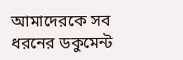আমাদেরকে সব ধরনের ডকুমেন্ট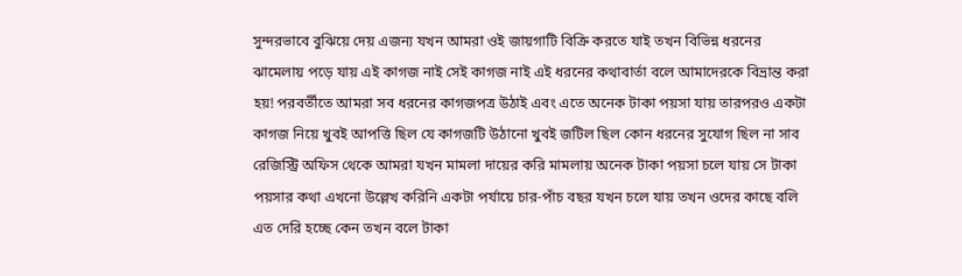সুন্দরভাবে বুঝিয়ে দেয় এজন্য যখন আমরা ওই জায়গাটি বিক্রি করতে যাই তখন বিভিন্ন ধরনের ঝামেলায় পড়ে যায় এই কাগজ নাই সেই কাগজ নাই এই ধরনের কথাবার্তা বলে আমাদেরকে বিভ্রান্ত করা হয়! পরবর্তীতে আমরা সব ধরনের কাগজপত্র উঠাই এবং এতে অনেক টাকা পয়সা যায় তারপরও একটা কাগজ নিয়ে খুবই আপত্তি ছিল যে কাগজটি উঠানো খুবই জটিল ছিল কোন ধরনের সুযোগ ছিল না সাব রেজিস্ট্রি অফিস থেকে আমরা যখন মামলা দায়ের করি মামলায় অনেক টাকা পয়সা চলে যায় সে টাকা পয়সার কথা এখনো উল্লেখ করিনি একটা পর্যায়ে চার-পাঁচ বছর যখন চলে যায় তখন ওদের কাছে বলি এত দেরি হচ্ছে কেন তখন বলে টাকা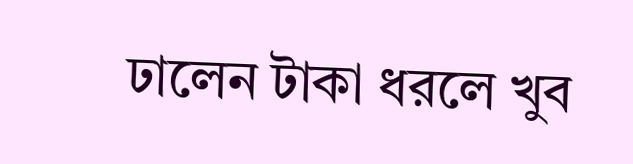ঢালেন টাকা ধরলে খুব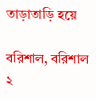তাড়াতাড়ি হয়ে

বরিশাল, বরিশাল ২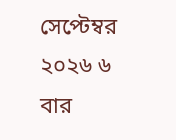সেপ্টেম্বর ২০২৬ ৬ বার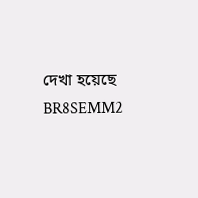দেখা হয়েছে BR8SEMM2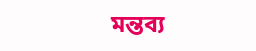মন্তব্য